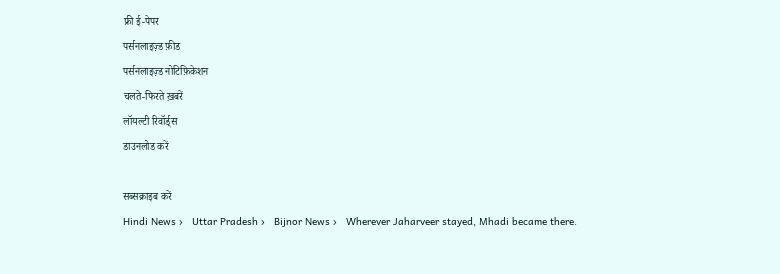फ्री ई-पेपर
पर्सनलाइज़्ड फ़ीड
पर्सनलाइज़्ड नोटिफ़िकेशन
चलते-फिरते ख़बरें
लॉयल्टी रिवॉर्ड्स
डाउनलोड करें

सब्सक्राइब करें
Hindi News ›   Uttar Pradesh ›   Bijnor News ›   Wherever Jaharveer stayed, Mhadi became there.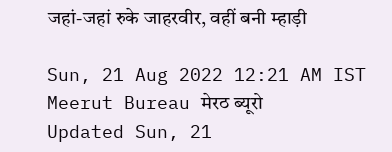जहां-जहां रुके जाहरवीर, वहीं बनी म्हाड़ी

Sun, 21 Aug 2022 12:21 AM IST
Meerut Bureau मेरठ ब्यूरो
Updated Sun, 21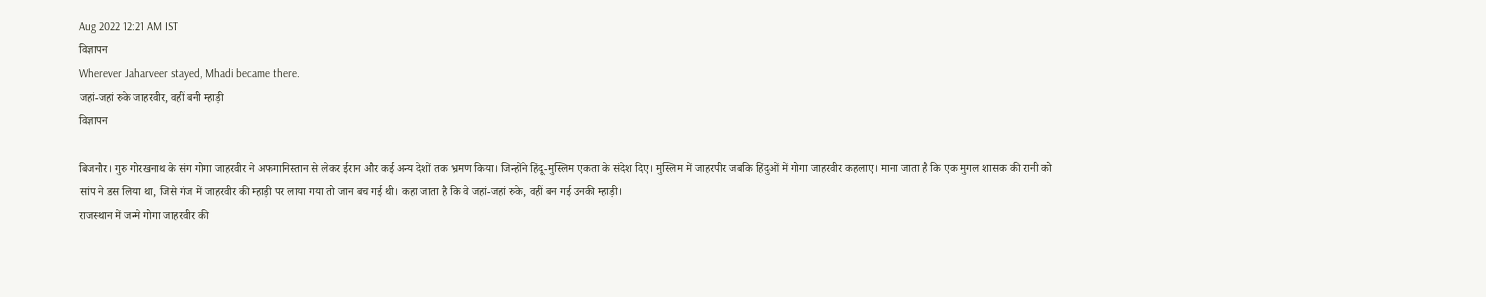Aug 2022 12:21 AM IST
विज्ञापन
Wherever Jaharveer stayed, Mhadi became there.
जहां-जहां रुके जाहरवीर, वहीं बनी म्हाड़ी
विज्ञापन

बिजनौर। गुरु गोरखनाथ के संग गोगा जाहरवीर ने अफगानिस्तान से लेकर ईरान और कई अन्य देशों तक भ्रमण किया। जिन्होंने हिंदू-मुस्लिम एकता के संदेश दिए। मुस्लिम में जाहरपीर जबकि हिंदुओं में गोगा जाहरवीर कहलाए। माना जाता है कि एक मुगल शासक की रानी को सांप ने डस लिया था, जिसे गंज में जाहरवीर की म्हाड़ी पर लाया गया तो जान बच गई थी। कहा जाता है कि वे जहां-जहां रुके, वहीं बन गई उनकी म्हाड़ी।
राजस्थान में जन्मे गोगा जाहरवीर की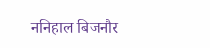ननिहाल बिजनौर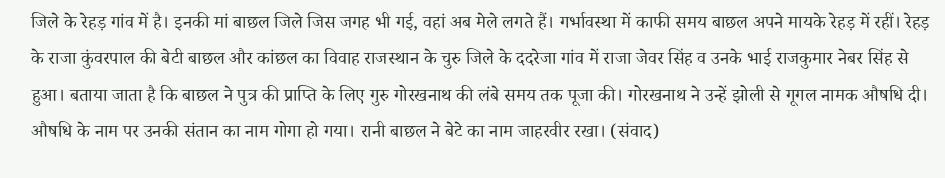जिले के रेहड़ गांव में है। इनकी मां बाछल जिले जिस जगह भी गई, वहां अब मेले लगते हैं। गर्भावस्था में काफी समय बाछल अपने मायके रेहड़ में रहीं। रेहड़ के राजा कुंवरपाल की बेटी बाछल और कांछल का विवाह राजस्थान के चुरु जिले के ददरेजा गांव में राजा जेवर सिंह व उनके भाई राजकुमार नेबर सिंह से हुआ। बताया जाता है कि बाछल ने पुत्र की प्राप्ति के लिए गुरु गोरखनाथ की लंबे समय तक पूजा की। गोरखनाथ ने उन्हें झोली से गूगल नामक औषधि दी। औषधि के नाम पर उनकी संतान का नाम गोगा हो गया। रानी बाछल ने बेटे का नाम जाहरवीर रखा। (संवाद)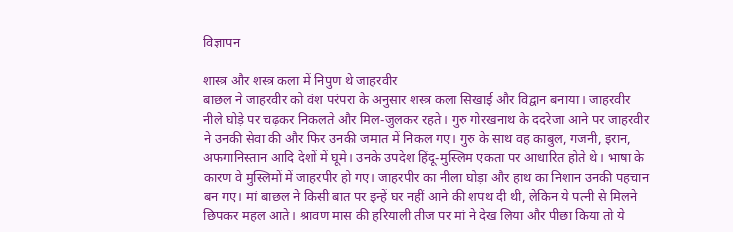विज्ञापन

शास्त्र और शस्त्र कला में निपुण थे जाहरवीर
बाछल ने जाहरवीर को वंश परंपरा के अनुसार शस्त्र कला सिखाई और विद्वान बनाया। जाहरवीर नीले घोड़े पर चढ़कर निकलते और मिल-जुलकर रहते। गुरु गोरखनाथ के ददरेजा आने पर जाहरवीर ने उनकी सेवा की और फिर उनकी जमात में निकल गए। गुरु के साथ वह काबुल, गजनी, इरान, अफगानिस्तान आदि देशों में घूमे। उनके उपदेश हिंदू-मुस्लिम एकता पर आधारित होते थे। भाषा के कारण वे मुस्लिमों में जाहरपीर हो गए। जाहरपीर का नीला घोड़ा और हाथ का निशान उनकी पहचान बन गए। मां बाछल ने किसी बात पर इन्हें घर नहीं आने की शपथ दी थी, लेकिन ये पत्नी से मिलने छिपकर महल आते। श्रावण मास की हरियाली तीज पर मां ने देख लिया और पीछा किया तो ये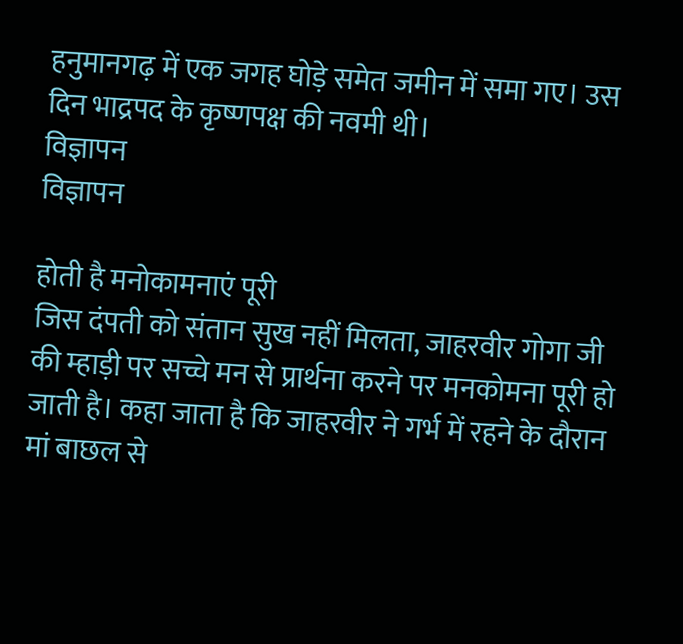हनुमानगढ़ में एक जगह घोड़े समेत जमीन में समा गए। उस दिन भाद्रपद के कृष्णपक्ष की नवमी थी।
विज्ञापन
विज्ञापन

होती है मनोकामनाएं पूरी
जिस दंपती को संतान सुख नहीं मिलता, जाहरवीर गोगा जी की म्हाड़ी पर सच्चे मन से प्रार्थना करने पर मनकोमना पूरी हो जाती है। कहा जाता है कि जाहरवीर ने गर्भ में रहने के दौरान मां बाछल से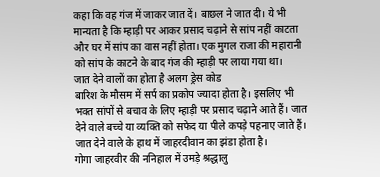कहा कि वह गंज में जाकर जात दें। बाछल ने जात दी। ये भी मान्यता है कि म्हाड़ी पर आकर प्रसाद चढ़ाने से सांप नहीं काटता और घर में सांप का वास नहीं होता। एक मुगल राजा की महारानी को सांप के काटने के बाद गंज की म्हाड़ी पर लाया गया था।
जात देने वालों का होता है अलग ड्रेस कोड
बारिश के मौसम में सर्प का प्रकोप ज्यादा होता है। इसलिए भी भक्त सांपों से बचाव के लिए म्हाड़ी पर प्रसाद चढ़ाने आते हैं। जात देने वाले बच्चे या व्यक्ति को सफेद या पीले कपड़े पहनाए जाते हैं। जात देने वाले के हाथ में जाहरदीवान का झंडा होता है।
गोगा जाहरवीर की ननिहाल में उमड़े श्रद्धालु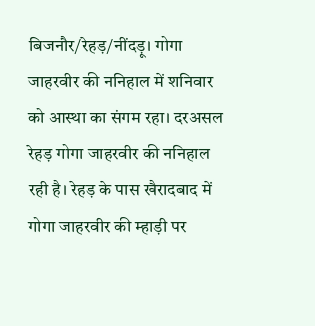बिजनौर/रेहड़/नींदड़ू। गोगा जाहरवीर की ननिहाल में शनिवार को आस्था का संगम रहा। दरअसल रेहड़ गोगा जाहरवीर की ननिहाल रही है। रेहड़ के पास खैरादबाद में गोगा जाहरवीर की म्हाड़ी पर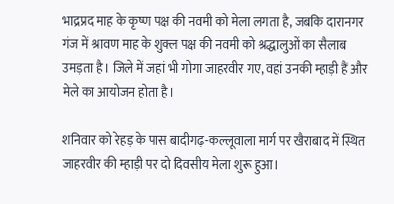भाद्रप्रद माह के कृष्ण पक्ष की नवमी को मेला लगता है, जबकि दारानगर गंज में श्रावण माह के शुक्ल पक्ष की नवमी को श्रद्धालुओं का सैलाब उमड़ता है। जिले में जहां भी गोगा जाहरवीर गए, वहां उनकी म्हाड़ी हैं और मेले का आयोजन होता है।

शनिवार को रेहड़ के पास बादीगढ़-कल्लूवाला मार्ग पर खैराबाद में स्थित जाहरवीर की म्हाड़ी पर दो दिवसीय मेला शुरू हुआ।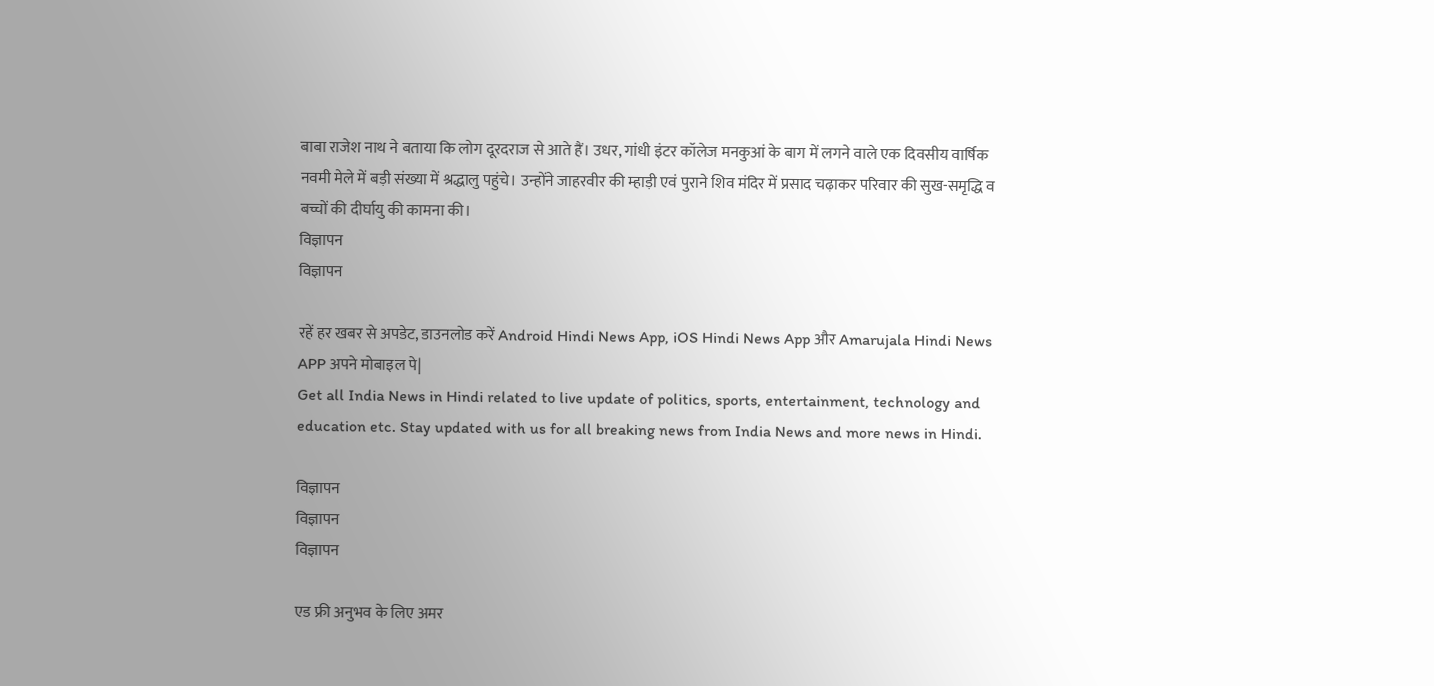बाबा राजेश नाथ ने बताया कि लोग दूरदराज से आते हैं। उधर, गांधी इंटर कॉलेज मनकुआं के बाग में लगने वाले एक दिवसीय वार्षिक नवमी मेले में बड़ी संख्या में श्रद्धालु पहुंचे। उन्होंने जाहरवीर की म्हाड़ी एवं पुराने शिव मंदिर में प्रसाद चढ़ाकर परिवार की सुख-समृद्धि व बच्चों की दीर्घायु की कामना की।
विज्ञापन
विज्ञापन

रहें हर खबर से अपडेट, डाउनलोड करें Android Hindi News App, iOS Hindi News App और Amarujala Hindi News APP अपने मोबाइल पे|
Get all India News in Hindi related to live update of politics, sports, entertainment, technology and education etc. Stay updated with us for all breaking news from India News and more news in Hindi.

विज्ञापन
विज्ञापन
विज्ञापन

एड फ्री अनुभव के लिए अमर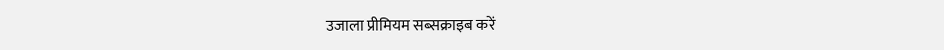उजाला प्रीमियम सब्सक्राइब करें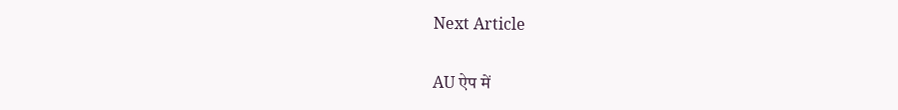Next Article

AU ऐप में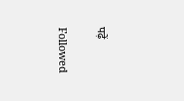पढ़ें

Followed